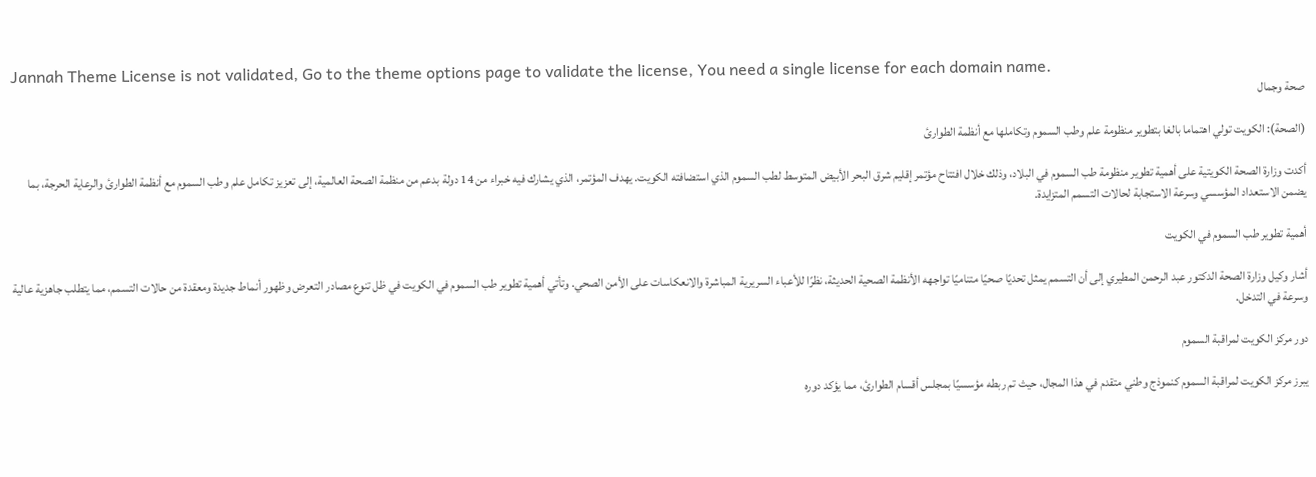Jannah Theme License is not validated, Go to the theme options page to validate the license, You need a single license for each domain name.
صحة وجمال

(الصحة): الكويت تولي اهتماما بالغا بتطوير منظومة علم وطب السموم وتكاملها مع أنظمة الطوارئ

أكدت وزارة الصحة الكويتية على أهمية تطوير منظومة طب السموم في البلاد، وذلك خلال افتتاح مؤتمر إقليم شرق البحر الأبيض المتوسط لطب السموم الذي استضافته الكويت. يهدف المؤتمر، الذي يشارك فيه خبراء من 14 دولة بدعم من منظمة الصحة العالمية، إلى تعزيز تكامل علم وطب السموم مع أنظمة الطوارئ والرعاية الحرجة، بما يضمن الاستعداد المؤسسي وسرعة الاستجابة لحالات التسمم المتزايدة.

أهمية تطوير طب السموم في الكويت

أشار وكيل وزارة الصحة الدكتور عبد الرحمن المطيري إلى أن التسمم يمثل تحديًا صحيًا متناميًا تواجهه الأنظمة الصحية الحديثة، نظرًا للأعباء السريرية المباشرة والانعكاسات على الأمن الصحي. وتأتي أهمية تطوير طب السموم في الكويت في ظل تنوع مصادر التعرض وظهور أنماط جديدة ومعقدة من حالات التسمم، مما يتطلب جاهزية عالية وسرعة في التدخل.

دور مركز الكويت لمراقبة السموم

يبرز مركز الكويت لمراقبة السموم كنموذج وطني متقدم في هذا المجال، حيث تم ربطه مؤسسيًا بمجلس أقسام الطوارئ، مما يؤكد دوره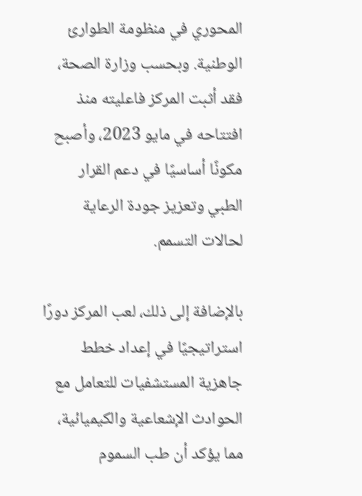المحوري في منظومة الطوارئ الوطنية. وبحسب وزارة الصحة، فقد أثبت المركز فاعليته منذ افتتاحه في مايو 2023، وأصبح مكونًا أساسيًا في دعم القرار الطبي وتعزيز جودة الرعاية لحالات التسمم.

بالإضافة إلى ذلك، لعب المركز دورًا استراتيجيًا في إعداد خطط جاهزية المستشفيات للتعامل مع الحوادث الإشعاعية والكيميائية، مما يؤكد أن طب السموم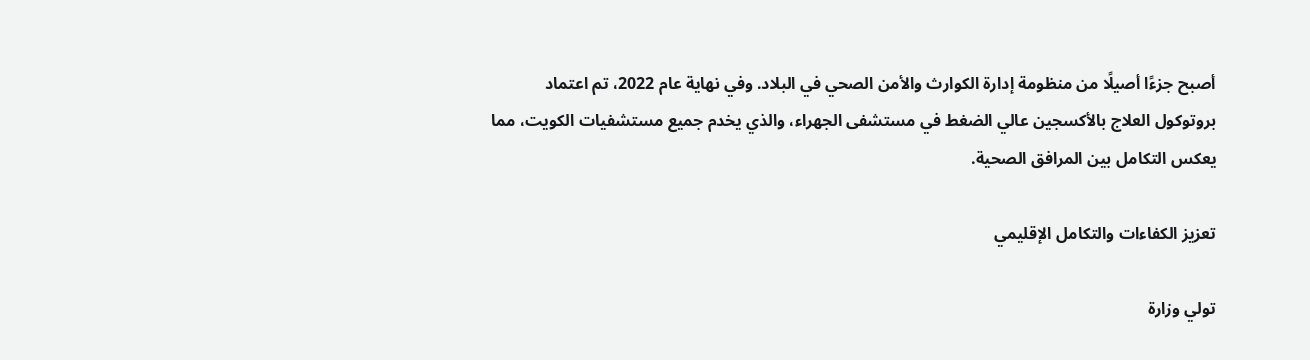أصبح جزءًا أصيلًا من منظومة إدارة الكوارث والأمن الصحي في البلاد. وفي نهاية عام 2022، تم اعتماد بروتوكول العلاج بالأكسجين عالي الضغط في مستشفى الجهراء، والذي يخدم جميع مستشفيات الكويت، مما يعكس التكامل بين المرافق الصحية.

تعزيز الكفاءات والتكامل الإقليمي

تولي وزارة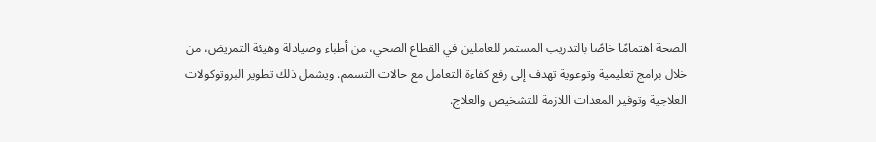الصحة اهتمامًا خاصًا بالتدريب المستمر للعاملين في القطاع الصحي، من أطباء وصيادلة وهيئة التمريض، من خلال برامج تعليمية وتوعوية تهدف إلى رفع كفاءة التعامل مع حالات التسمم. ويشمل ذلك تطوير البروتوكولات العلاجية وتوفير المعدات اللازمة للتشخيص والعلاج.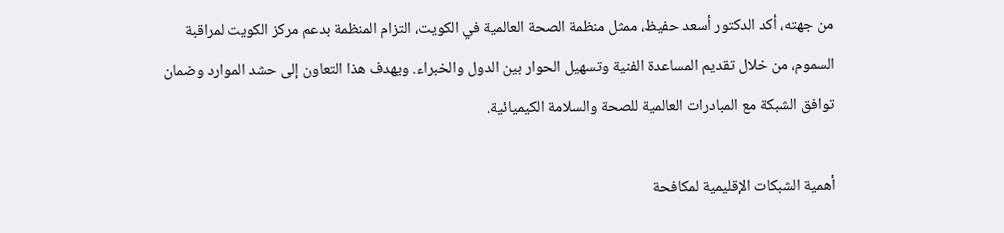من جهته، أكد الدكتور أسعد حفيظ، ممثل منظمة الصحة العالمية في الكويت، التزام المنظمة بدعم مركز الكويت لمراقبة السموم، من خلال تقديم المساعدة الفنية وتسهيل الحوار بين الدول والخبراء. ويهدف هذا التعاون إلى حشد الموارد وضمان توافق الشبكة مع المبادرات العالمية للصحة والسلامة الكيميائية.

أهمية الشبكات الإقليمية لمكافحة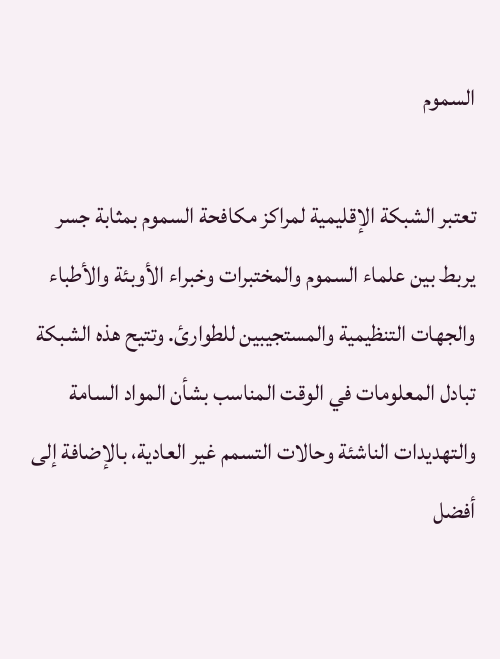السموم

تعتبر الشبكة الإقليمية لمراكز مكافحة السموم بمثابة جسر يربط بين علماء السموم والمختبرات وخبراء الأوبئة والأطباء والجهات التنظيمية والمستجيبين للطوارئ. وتتيح هذه الشبكة تبادل المعلومات في الوقت المناسب بشأن المواد السامة والتهديدات الناشئة وحالات التسمم غير العادية، بالإضافة إلى أفضل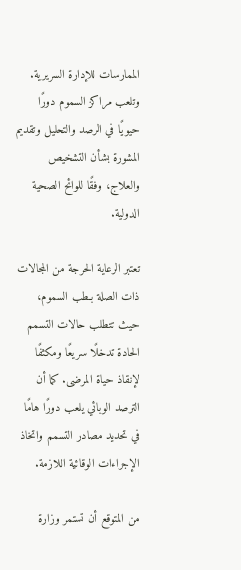الممارسات للإدارة السريرية. وتلعب مراكز السموم دورًا حيويًا في الرصد والتحليل وتقديم المشورة بشأن التشخيص والعلاج، وفقًا للوائح الصحية الدولية.

تعتبر الرعاية الحرجة من المجالات ذات الصلة بـطب السموم، حيث تتطلب حالات التسمم الحادة تدخلًا سريعًا ومكثفًا لإنقاذ حياة المرضى. كما أن الترصد الوبائي يلعب دورًا هامًا في تحديد مصادر التسمم واتخاذ الإجراءات الوقائية اللازمة.

من المتوقع أن تستمر وزارة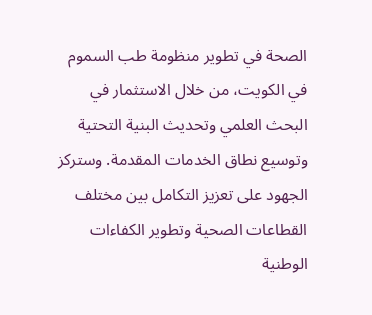الصحة في تطوير منظومة طب السموم في الكويت، من خلال الاستثمار في البحث العلمي وتحديث البنية التحتية وتوسيع نطاق الخدمات المقدمة. وستركز الجهود على تعزيز التكامل بين مختلف القطاعات الصحية وتطوير الكفاءات الوطنية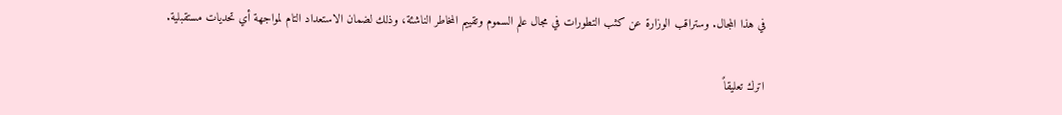في هذا المجال. وستراقب الوزارة عن كثب التطورات في مجال علم السموم وتقييم المخاطر الناشئة، وذلك لضمان الاستعداد التام لمواجهة أي تحديات مستقبلية.

اترك تعليقاً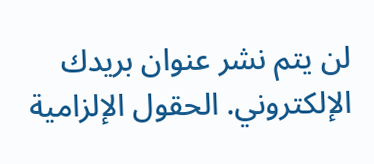لن يتم نشر عنوان بريدك الإلكتروني. الحقول الإلزامية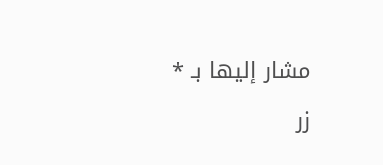مشار إليها بـ *

زر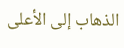الذهاب إلى الأعلى